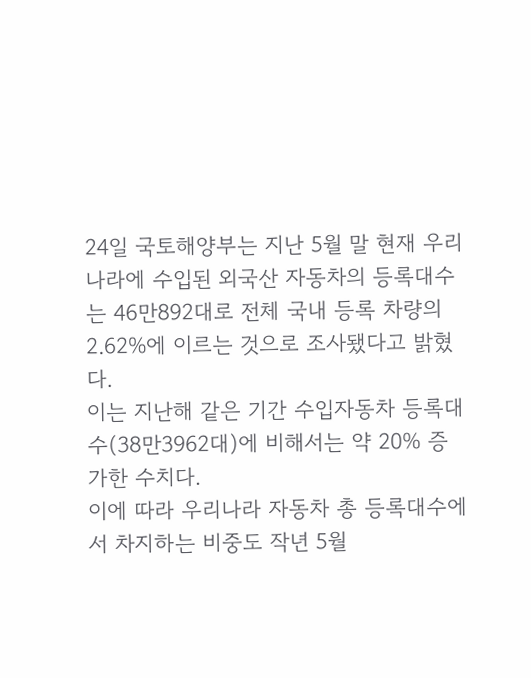24일 국토해양부는 지난 5월 말 현재 우리나라에 수입된 외국산 자동차의 등록대수는 46만892대로 전체 국내 등록 차량의 2.62%에 이르는 것으로 조사됐다고 밝혔다.
이는 지난해 같은 기간 수입자동차 등록대수(38만3962대)에 비해서는 약 20% 증가한 수치다.
이에 따라 우리나라 자동차 총 등록대수에서 차지하는 비중도 작년 5월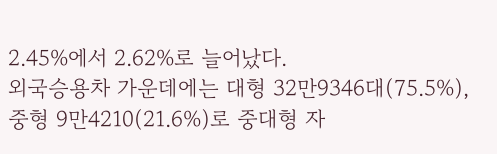2.45%에서 2.62%로 늘어났다.
외국승용차 가운데에는 대형 32만9346대(75.5%), 중형 9만4210(21.6%)로 중대형 자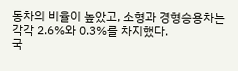동차의 비율이 높았고, 소형과 경형승용차는 각각 2.6%와 0.3%를 차지했다.
국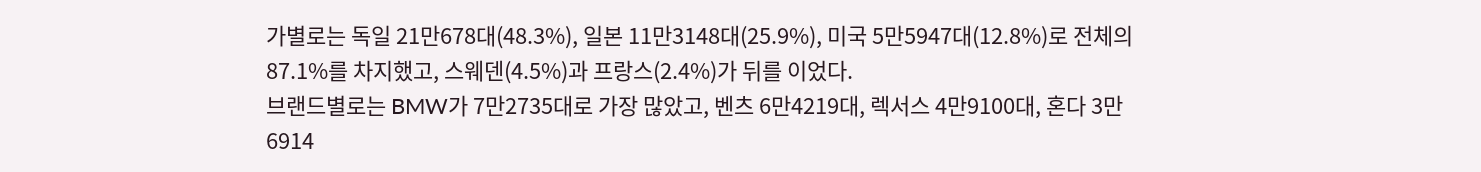가별로는 독일 21만678대(48.3%), 일본 11만3148대(25.9%), 미국 5만5947대(12.8%)로 전체의 87.1%를 차지했고, 스웨덴(4.5%)과 프랑스(2.4%)가 뒤를 이었다.
브랜드별로는 BMW가 7만2735대로 가장 많았고, 벤츠 6만4219대, 렉서스 4만9100대, 혼다 3만6914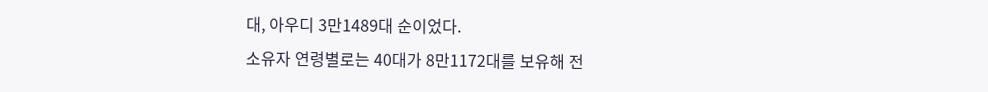대, 아우디 3만1489대 순이었다.
소유자 연령별로는 40대가 8만1172대를 보유해 전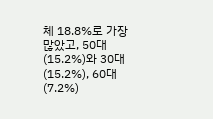체 18.8%로 가장 많았고, 50대(15.2%)와 30대(15.2%), 60대(7.2%)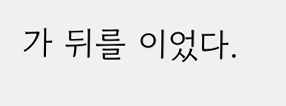가 뒤를 이었다.